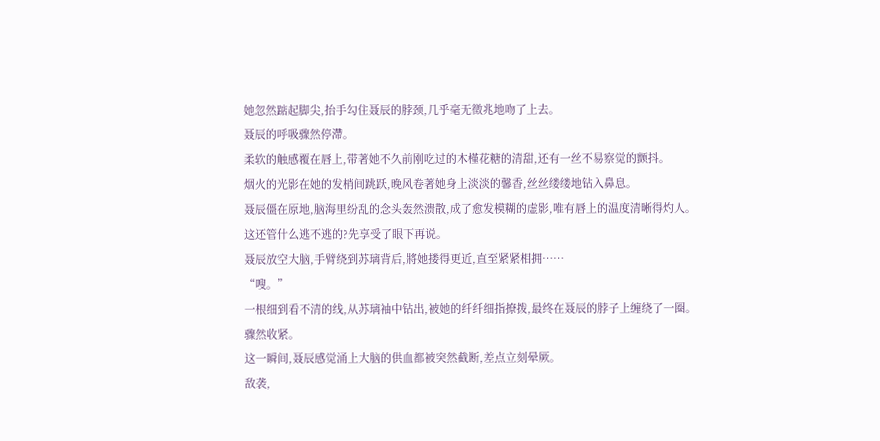她忽然踮起脚尖,抬手勾住聂辰的脖颈,几乎毫无徵兆地吻了上去。
聂辰的呼吸骤然停滯。
柔软的触感覆在唇上,带著她不久前刚吃过的木槿花糖的清甜,还有一丝不易察觉的颤抖。
烟火的光影在她的发梢间跳跃,晚风卷著她身上淡淡的馨香,丝丝缕缕地钻入鼻息。
聂辰僵在原地,脑海里纷乱的念头轰然溃散,成了愈发模糊的虚影,唯有唇上的温度清晰得灼人。
这还管什么逃不逃的?先享受了眼下再说。
聂辰放空大脑,手臂绕到苏璃背后,將她搂得更近,直至紧紧相拥……
“嗖。”
一根细到看不清的线,从苏璃袖中钻出,被她的纤纤细指撩拨,最终在聂辰的脖子上缠绕了一圈。
骤然收紧。
这一瞬间,聂辰感觉涌上大脑的供血都被突然截断,差点立刻晕厥。
敌袭,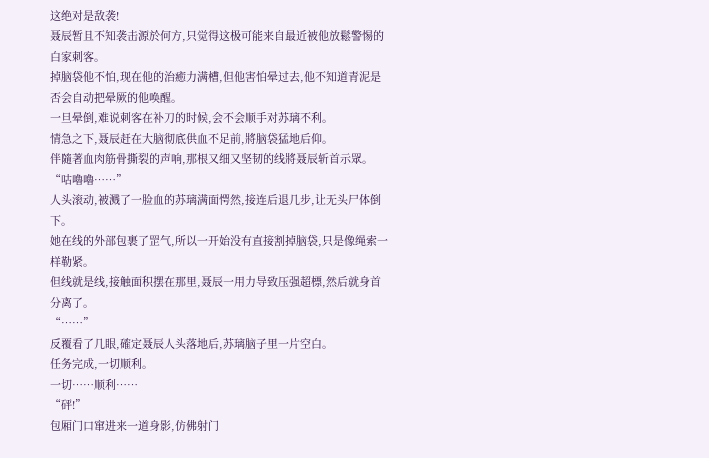这绝对是敌袭!
聂辰暂且不知袭击源於何方,只觉得这极可能来自最近被他放鬆警惕的白家刺客。
掉脑袋他不怕,现在他的治癒力满槽,但他害怕晕过去,他不知道青泥是否会自动把晕厥的他唤醒。
一旦晕倒,难说刺客在补刀的时候,会不会顺手对苏璃不利。
情急之下,聂辰赶在大脑彻底供血不足前,將脑袋猛地后仰。
伴隨著血肉筋骨撕裂的声响,那根又细又坚韧的线將聂辰斩首示眾。
“咕嚕嚕……”
人头滚动,被溅了一脸血的苏璃满面愕然,接连后退几步,让无头尸体倒下。
她在线的外部包裹了罡气,所以一开始没有直接割掉脑袋,只是像绳索一样勒紧。
但线就是线,接触面积摆在那里,聂辰一用力导致压强超標,然后就身首分离了。
“……”
反覆看了几眼,確定聂辰人头落地后,苏璃脑子里一片空白。
任务完成,一切顺利。
一切……顺利……
“砰!”
包厢门口窜进来一道身影,仿佛射门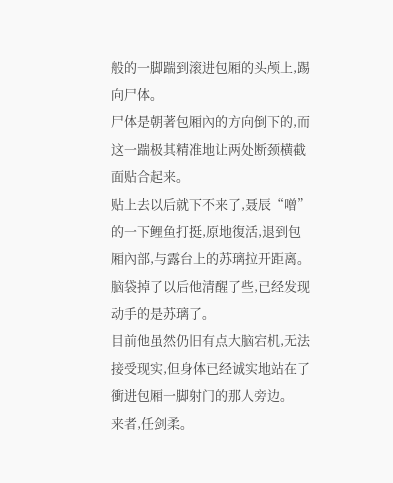般的一脚踹到滚进包厢的头颅上,踢向尸体。
尸体是朝著包厢內的方向倒下的,而这一踹极其精准地让两处断颈横截面贴合起来。
贴上去以后就下不来了,聂辰“噌”的一下鲤鱼打挺,原地復活,退到包厢內部,与露台上的苏璃拉开距离。
脑袋掉了以后他清醒了些,已经发现动手的是苏璃了。
目前他虽然仍旧有点大脑宕机,无法接受现实,但身体已经诚实地站在了衝进包厢一脚射门的那人旁边。
来者,任剑柔。